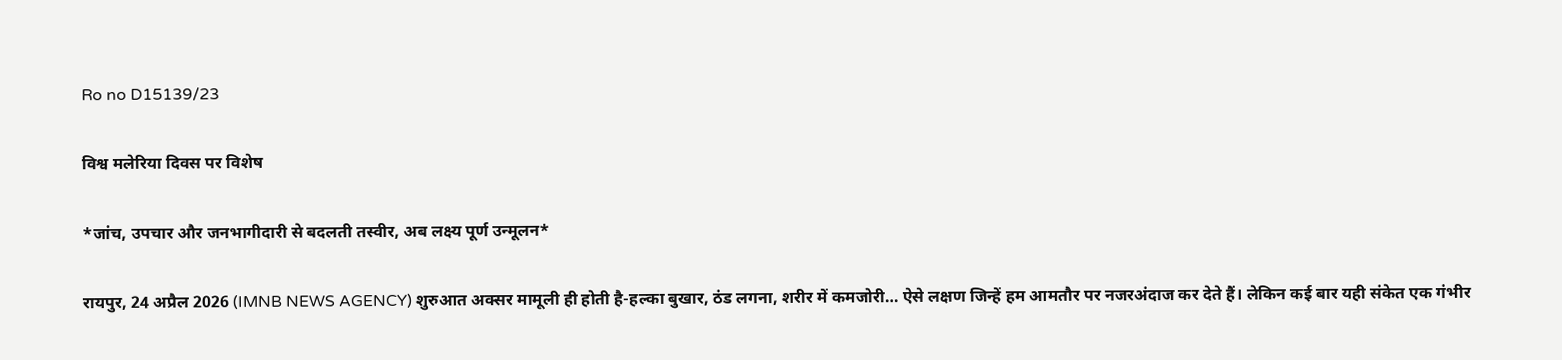Ro no D15139/23

विश्व मलेरिया दिवस पर विशेष

*जांच, उपचार और जनभागीदारी से बदलती तस्वीर, अब लक्ष्य पूर्ण उन्मूलन*

रायपुर, 24 अप्रैल 2026 (IMNB NEWS AGENCY) शुरुआत अक्सर मामूली ही होती है-हल्का बुखार, ठंड लगना, शरीर में कमजोरी… ऐसे लक्षण जिन्हें हम आमतौर पर नजरअंदाज कर देते हैं। लेकिन कई बार यही संकेत एक गंभीर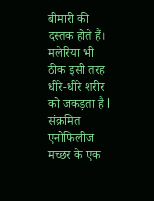बीमारी की दस्तक होते हैं। मलेरिया भी ठीक इसी तरह धीरे-धीरे शरीर को जकड़ता है l संक्रमित एनोफिलीज मच्छर के एक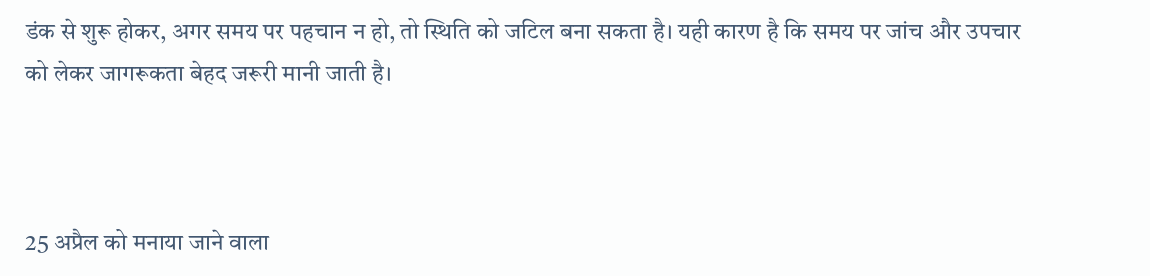डंक से शुरू होकर, अगर समय पर पहचान न हो, तो स्थिति को जटिल बना सकता है। यही कारण है कि समय पर जांच और उपचार को लेकर जागरूकता बेहद जरूरी मानी जाती है।



25 अप्रैल को मनाया जाने वाला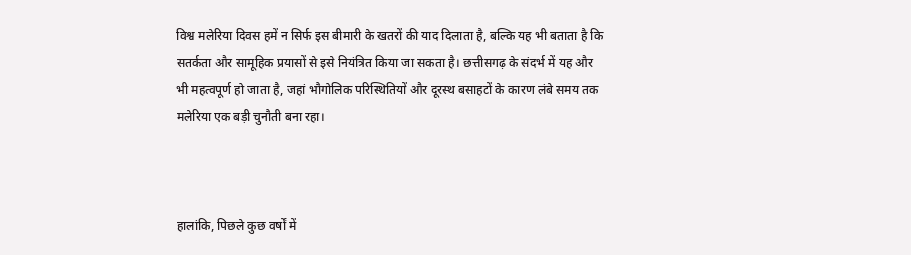विश्व मलेरिया दिवस हमें न सिर्फ इस बीमारी के खतरों की याद दिलाता है, बल्कि यह भी बताता है कि सतर्कता और सामूहिक प्रयासों से इसे नियंत्रित किया जा सकता है। छत्तीसगढ़ के संदर्भ में यह और भी महत्वपूर्ण हो जाता है, जहां भौगोलिक परिस्थितियों और दूरस्थ बसाहटों के कारण लंबे समय तक मलेरिया एक बड़ी चुनौती बना रहा।



हालांकि, पिछले कुछ वर्षों में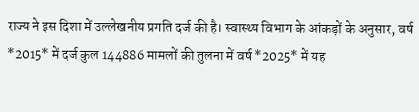राज्य ने इस दिशा में उल्लेखनीय प्रगति दर्ज की है। स्वास्थ्य विभाग के आंकड़ों के अनुसार, वर्ष *2015* में दर्ज कुल 144886 मामलों की तुलना में वर्ष *2025* में यह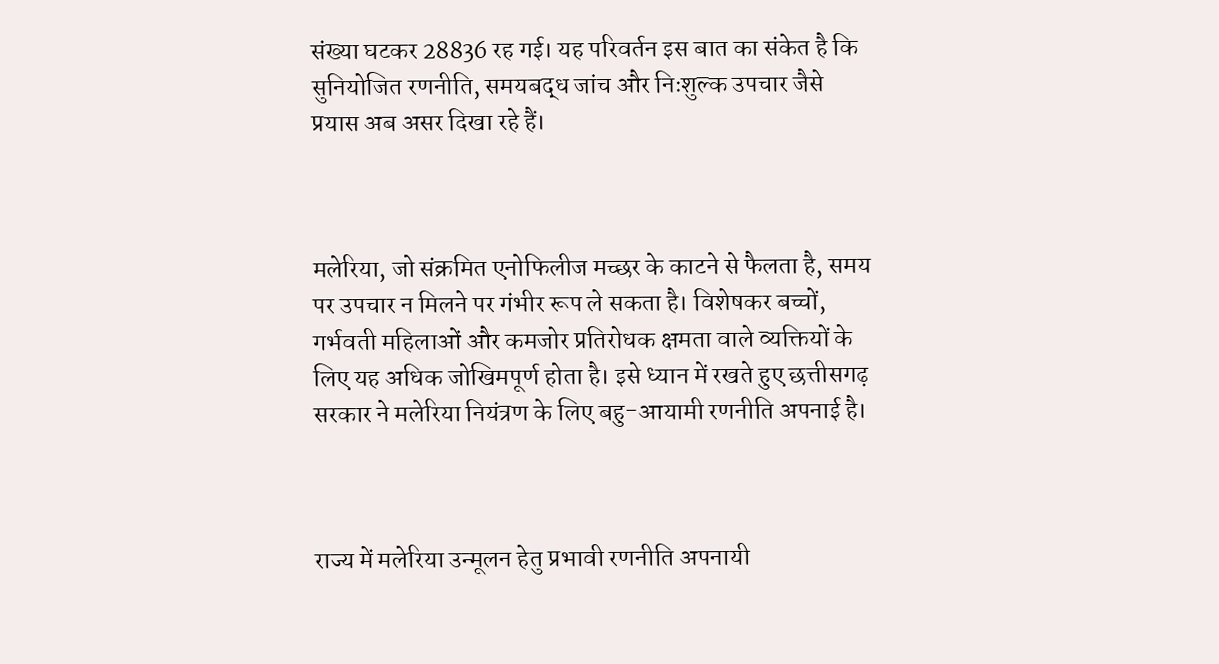संख्या घटकर 28836 रह गई। यह परिवर्तन इस बात का संकेत है कि सुनियोजित रणनीति, समयबद्ध जांच और निःशुल्क उपचार जैसे प्रयास अब असर दिखा रहे हैं।



मलेरिया, जो संक्रमित एनोफिलीज मच्छर के काटने से फैलता है, समय पर उपचार न मिलने पर गंभीर रूप ले सकता है। विशेषकर बच्चों, गर्भवती महिलाओं और कमजोर प्रतिरोधक क्षमता वाले व्यक्तियों के लिए यह अधिक जोखिमपूर्ण होता है। इसे ध्यान में रखते हुए छत्तीसगढ़ सरकार ने मलेरिया नियंत्रण के लिए बहु-आयामी रणनीति अपनाई है।



राज्य में मलेरिया उन्मूलन हेतु प्रभावी रणनीति अपनायी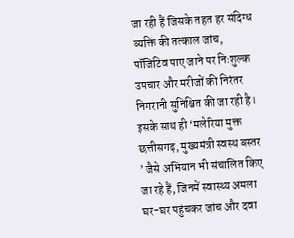जा रही हैं जिसके तहत हर संदिग्ध व्यक्ति की तत्काल जांच, पॉजिटिव पाए जाने पर निःशुल्क उपचार और मरीजों की निरंतर निगरानी सुनिश्चित की जा रही है। इसके साथ ही ‘मलेरिया मुक्त छत्तीसगढ़, मुख्यमंत्री स्वस्थ बस्तर ’ जैसे अभियान भी संचालित किए जा रहे हैं, जिनमें स्वास्थ्य अमला घर-घर पहुंचकर जांच और दवा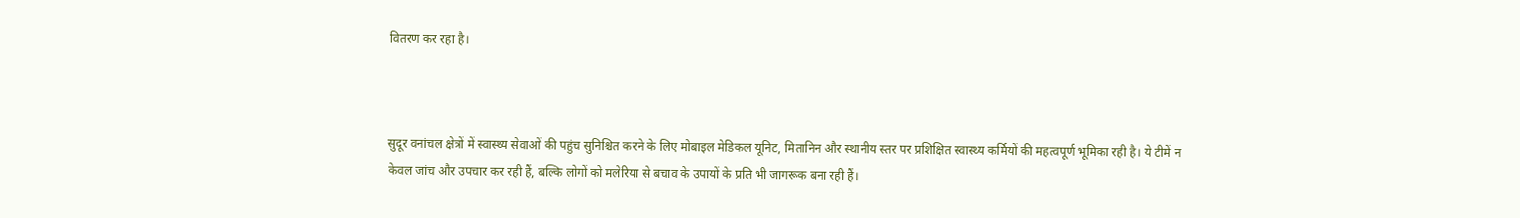वितरण कर रहा है।



सुदूर वनांचल क्षेत्रों में स्वास्थ्य सेवाओं की पहुंच सुनिश्चित करने के लिए मोबाइल मेडिकल यूनिट, मितानिन और स्थानीय स्तर पर प्रशिक्षित स्वास्थ्य कर्मियों की महत्वपूर्ण भूमिका रही है। ये टीमें न केवल जांच और उपचार कर रही हैं, बल्कि लोगों को मलेरिया से बचाव के उपायों के प्रति भी जागरूक बना रही हैं।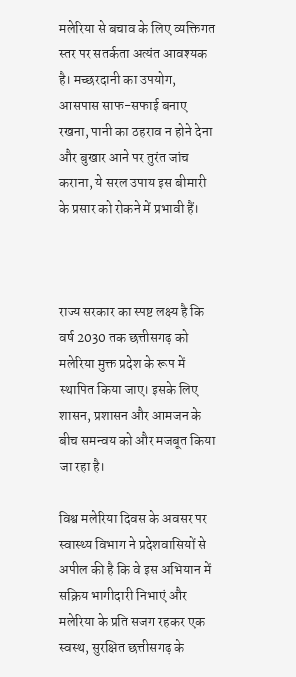मलेरिया से बचाव के लिए व्यक्तिगत स्तर पर सतर्कता अत्यंत आवश्यक है। मच्छरदानी का उपयोग, आसपास साफ-सफाई बनाए रखना, पानी का ठहराव न होने देना और बुखार आने पर तुरंत जांच कराना, ये सरल उपाय इस बीमारी के प्रसार को रोकने में प्रभावी हैं।



राज्य सरकार का स्पष्ट लक्ष्य है कि वर्ष 2030 तक छत्तीसगढ़ को मलेरिया मुक्त प्रदेश के रूप में स्थापित किया जाए। इसके लिए शासन, प्रशासन और आमजन के बीच समन्वय को और मजबूत किया जा रहा है।

विश्व मलेरिया दिवस के अवसर पर स्वास्थ्य विभाग ने प्रदेशवासियों से अपील की है कि वे इस अभियान में सक्रिय भागीदारी निभाएं और मलेरिया के प्रति सजग रहकर एक स्वस्थ, सुरक्षित छत्तीसगढ़ के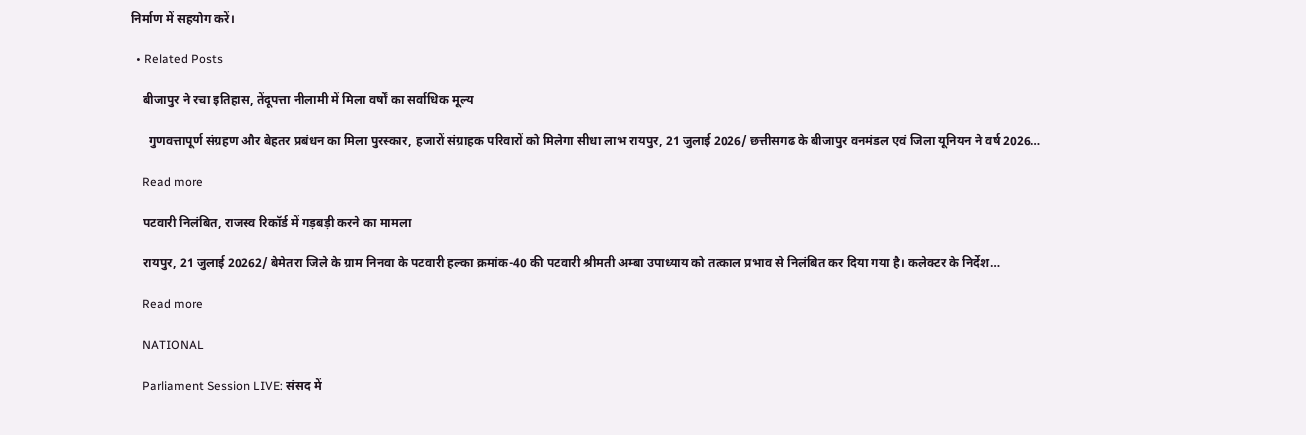निर्माण में सहयोग करें।

  • Related Posts

    बीजापुर ने रचा इतिहास, तेंदूपत्ता नीलामी में मिला वर्षों का सर्वाधिक मूल्य

      गुणवत्तापूर्ण संग्रहण और बेहतर प्रबंधन का मिला पुरस्कार, हजारों संग्राहक परिवारों को मिलेगा सीधा लाभ रायपुर, 21 जुलाई 2026/ छत्तीसगढ के बीजापुर वनमंडल एवं जिला यूनियन ने वर्ष 2026…

    Read more

    पटवारी निलंबित, राजस्व रिकॉर्ड में गड़बड़ी करने का मामला

    रायपुर, 21 जुलाई 20262/ बेमेतरा जिले के ग्राम निनवा के पटवारी हल्का क्रमांक-40 की पटवारी श्रीमती अम्बा उपाध्याय को तत्काल प्रभाव से निलंबित कर दिया गया है। कलेक्टर के निर्देश…

    Read more

    NATIONAL

    Parliament Session LIVE: संसद में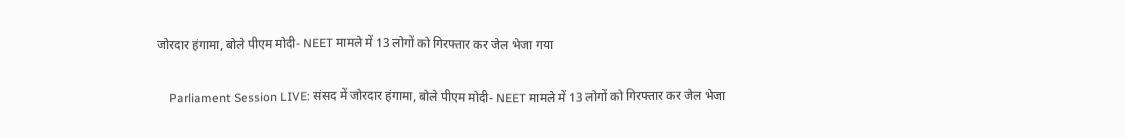जोरदार हंगामा, बोले पीएम मोदी- NEET मामले में 13 लोगों को गिरफ्तार कर जेल भेजा गया

    Parliament Session LIVE: संसद में जोरदार हंगामा, बोले पीएम मोदी- NEET मामले में 13 लोगों को गिरफ्तार कर जेल भेजा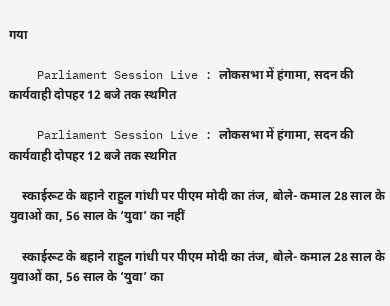गया

    Parliament Session Live : लोकसभा में हंगामा, सदन की कार्यवाही दोपहर 12 बजे तक स्थगित

    Parliament Session Live : लोकसभा में हंगामा, सदन की कार्यवाही दोपहर 12 बजे तक स्थगित

    स्काईरूट के बहाने राहुल गांधी पर पीएम मोदी का तंज, बोले- कमाल 28 साल के युवाओं का, 56 साल के ‘युवा’ का नहीं

    स्काईरूट के बहाने राहुल गांधी पर पीएम मोदी का तंज, बोले- कमाल 28 साल के युवाओं का, 56 साल के ‘युवा’ का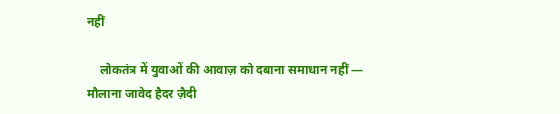नहीं

    लोकतंत्र में युवाओं की आवाज़ को दबाना समाधान नहीं — मौलाना जावेद हैदर ज़ैदी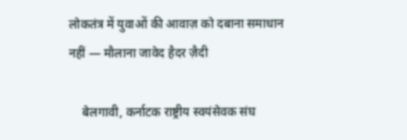लोकतंत्र में युवाओं की आवाज़ को दबाना समाधान नहीं — मौलाना जावेद हैदर ज़ैदी

    बेलगावी, कर्नाटक राष्ट्रीय स्वयंसेवक संघ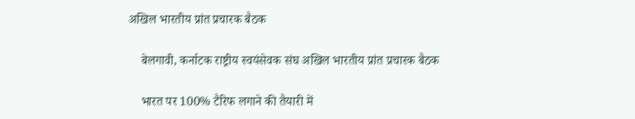अखिल भारतीय प्रांत प्रचारक बैठक

    बेलगावी, कर्नाटक राष्ट्रीय स्वयंसेवक संघ अखिल भारतीय प्रांत प्रचारक बैठक

    भारत पर 100% टैरिफ लगाने की तैयारी में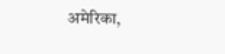अमेरिका,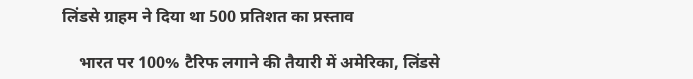लिंडसे ग्राहम ने दिया था 500 प्रतिशत का प्रस्ताव

    भारत पर 100% टैरिफ लगाने की तैयारी में अमेरिका, लिंडसे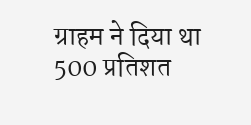ग्राहम ने दिया था 500 प्रतिशत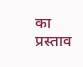का प्रस्ताव